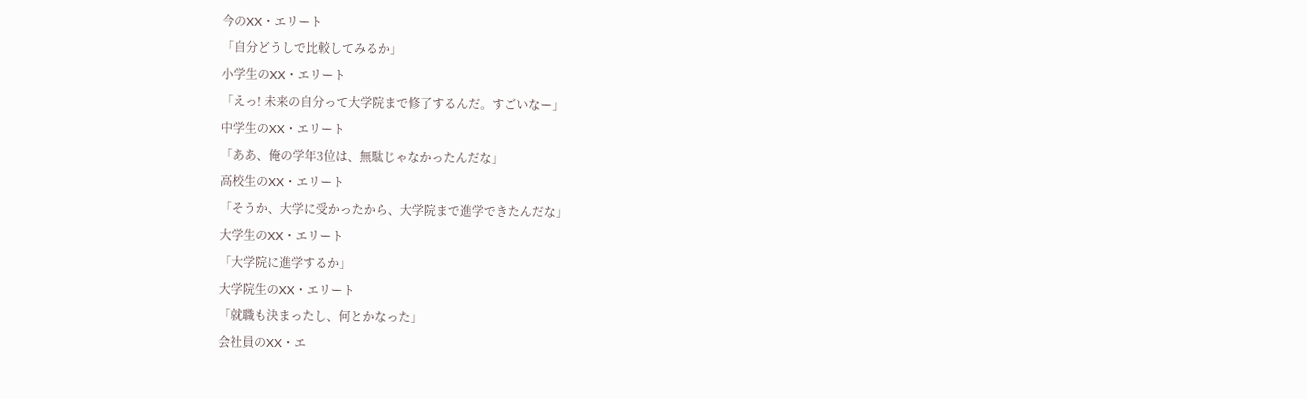今のXX・エリート
「自分どうしで比較してみるか」
小学生のXX・エリート
「えっ! 未来の自分って大学院まで修了するんだ。すごいなー」
中学生のXX・エリート
「ああ、俺の学年3位は、無駄じゃなかったんだな」
高校生のXX・エリート
「そうか、大学に受かったから、大学院まで進学できたんだな」
大学生のXX・エリート
「大学院に進学するか」
大学院生のXX・エリート
「就職も決まったし、何とかなった」
会社員のXX・エ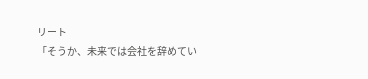リート
「そうか、未来では会社を辞めてい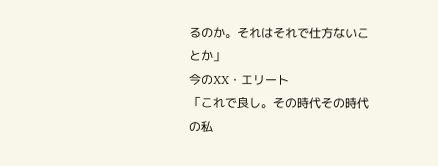るのか。それはそれで仕方ないことか」
今のXX・エリート
「これで良し。その時代その時代の私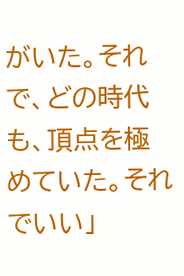がいた。それで、どの時代も、頂点を極めていた。それでいい」